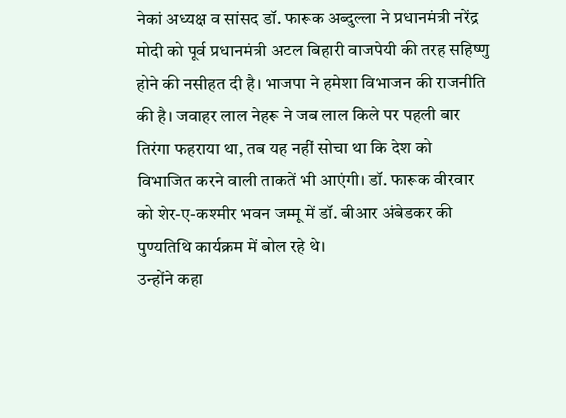नेकां अध्यक्ष व सांसद डॉ. फारूक अब्दुल्ला ने प्रधानमंत्री नरेंद्र मोदी को पूर्व प्रधानमंत्री अटल बिहारी वाजपेयी की तरह सहिष्णु होने की नसीहत दी है। भाजपा ने हमेशा विभाजन की राजनीति की है। जवाहर लाल नेहरू ने जब लाल किले पर पहली बार तिरंगा फहराया था, तब यह नहीं सोचा था कि देश को विभाजित करने वाली ताकतें भी आएंगी। डॉ. फारूक वीरवार को शेर-ए-कश्मीर भवन जम्मू में डॉ. बीआर अंबेडकर की पुण्यतिथि कार्यक्रम में बोल रहे थे।
उन्होंने कहा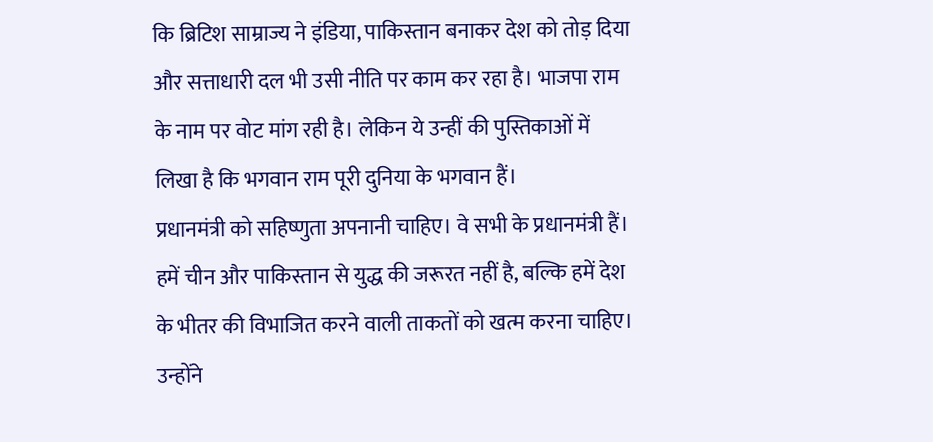कि ब्रिटिश साम्राज्य ने इंडिया, पाकिस्तान बनाकर देश को तोड़ दिया और सत्ताधारी दल भी उसी नीति पर काम कर रहा है। भाजपा राम के नाम पर वोट मांग रही है। लेकिन ये उन्हीं की पुस्तिकाओं में लिखा है कि भगवान राम पूरी दुनिया के भगवान हैं।
प्रधानमंत्री को सहिष्णुता अपनानी चाहिए। वे सभी के प्रधानमंत्री हैं। हमें चीन और पाकिस्तान से युद्ध की जरूरत नहीं है, बल्कि हमें देश के भीतर की विभाजित करने वाली ताकतों को खत्म करना चाहिए।
उन्होंने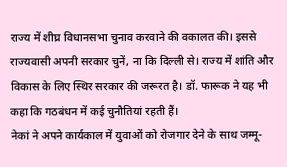राज्य में शीघ्र विधानसभा चुनाव करवाने की वकालत की। इससे राज्यवासी अपनी सरकार चुनें, ना कि दिल्ली से। राज्य में शांति और विकास के लिए स्थिर सरकार की जरूरत है। डॉ. फारूक ने यह भी कहा कि गठबंधन में कई चुनौतियां रहती हैं।
नेकां ने अपने कार्यकाल में युवाओं को रोजगार देने के साथ जम्मू-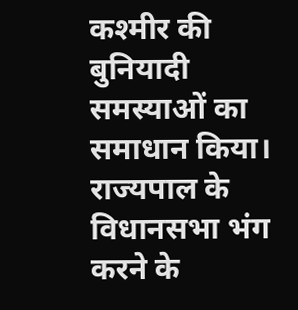कश्मीर की बुनियादी समस्याओं का समाधान किया। राज्यपाल के विधानसभा भंग करने के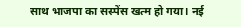साथ भाजपा का सस्पेंस खत्म हो गया। नई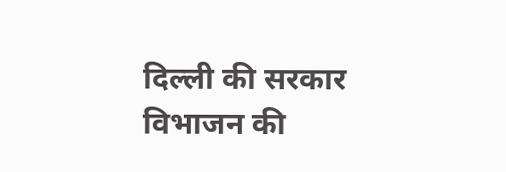दिल्ली की सरकार विभाजन की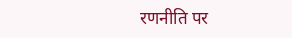रणनीति पर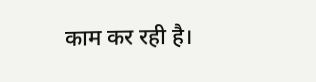काम कर रही है।